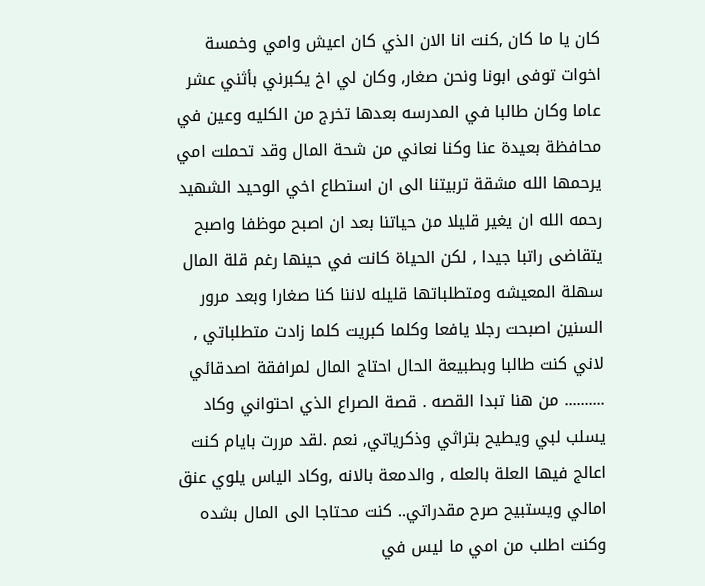كان يا ما كان ,كنت انا الان الذي كان اعيش وامي وخمسة اخوات توفى ابونا ونحن صغار, وكان لي اخ يكبرني بأثني عشر عاما وكان طالبا في المدرسه بعدها تخرج من الكليه وعين في محافظة بعيدة عنا وكنا نعاني من شحة المال وقد تحملت امي يرحمها الله مشقة تربيتنا الى ان استطاع اخي الوحيد الشهيد رحمه الله ان يغير قليلا من حياتنا بعد ان اصبح موظفا واصبح يتقاضى راتبا جيدا , لكن الحياة كانت في حينها رغم قلة المال سهلة المعيشه ومتطلباتها قليله لاننا كنا صغارا وبعد مرور السنين اصبحت رجلا يافعا وكلما كبريت كلما زادت متطلباتي , لاني كنت طالبا وبطبيعة الحال احتاج المال لمرافقة اصدقائي .......... من هنا تبدا القصه . قصة الصراع الذي احتواني وكاد يسلب لبي ويطيح بتراثي وذكرياتي, نعم .لقد مررت بايام كنت اعالج فيها العلة بالعله , والدمعة بالانه ,وكاد الياس يلوي عنق امالي ويستبيح صرح مقدراتي.. كنت محتاجا الى المال بشده وكنت اطلب من امي ما ليس في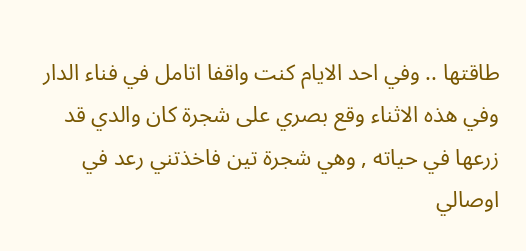طاقتها .. وفي احد الايام كنت واقفا اتامل في فناء الدار وفي هذه الاثناء وقع بصري على شجرة كان والدي قد زرعها في حياته , وهي شجرة تين فاخذتني رعد في اوصالي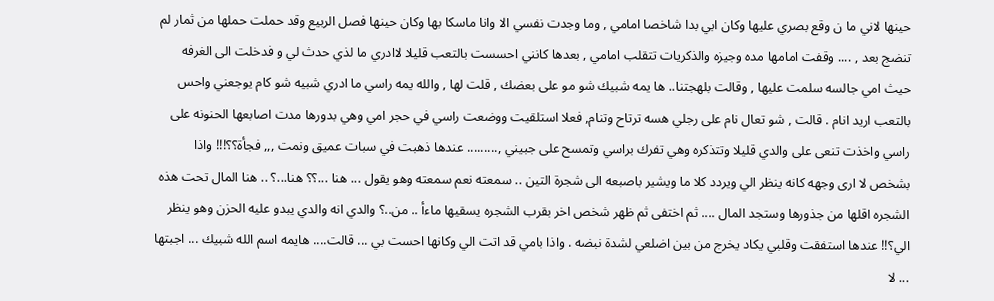حينها لاني ما ن وقع بصري عليها وكان ابي بدا شاخصا امامي , وما وجدت نفسي الا وانا ماسكا بها وكان حينها فصل الربيع وقد حملت حملها من ثمار لم تنضج بعد , .... وقفت امامها مده وجيزه والذكريات تتقلب امامي , بعدها كانني احسست بالتعب قليلا لاادري ما لذي حدث لي و فدخلت الى الغرفه حيث امي جالسه سلمت عليها , وقالت بلهجتنا.. ها يمه شبيك شو مو على بعضك , قلت لها , والله يمه راسي ما ادري شبيه شو كام يوجعني واحس بالتعب اريد انام . قالت , شو تعال نام على رجلي هسه ترتاح وتنام, فعلا استلقيت ووضعت راسي في حجر امي وهي بدورها مدت اصابعها الحنونه على راسي واخذت تنعى على والدي قليلا وتتذكره وهي تفرك براسي وتمسح على جبيني ,......... عندها ذهبت في سبات عميق ونمت ,,, فجأة؟؟!!! واذا بشخص لا ارى وجهه كانه ينظر الي ويردد كلا ما ويشير باصبعه الى شجرة التين .. سمعته نعم سمعته وهو يقول ... هنا ...؟؟ هنا...؟ .. هنا المال تحت هذه الشجره اقلها من جذورها وستجد المال .... ثم اختفى ثم ظهر شخص اخر بقرب الشجره يسقيها ماءأ .. من..؟ والدي انه والدي يبدو عليه الحزن وهو ينظر الي؟!! عندها استفقت وقلبي يكاد يخرج من بين اضلعي لشدة نبضه . واذا بامي قد اتت الي وكانها احست بي ... قالت.... هايمه اسم الله شبيك ... اجبتها ... لا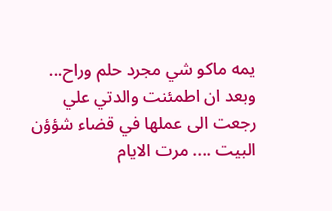يمه ماكو شي مجرد حلم وراح... وبعد ان اطمئنت والدتي علي رجعت الى عملها في قضاء شؤؤن البيت .... مرت الايام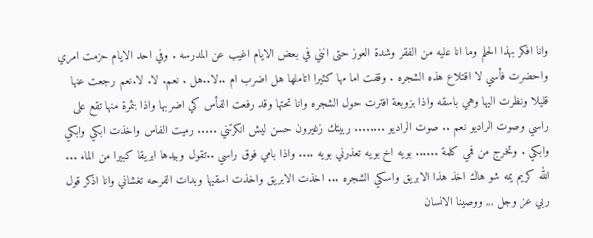وانا افكر بهذا الحلم وما انا عليه من الفقر وشدة العوز حتى انني في بعض الايام اغيب عن المدرسه . وفي احد الايام حزمت امري واحضرت فأسي لا اقتلاع هذه الشجره . وقفت اما مها كثيرا اتاملها هل اضرب ام ..لا..هل . نعم. لا. لا.نعم رجعت عنها قليلا ونظرت اليها وهي باسقه واذا بزوبعة افترت حول الشجره وانا تحتها وقد رفعت الفأس كي اضربها واذا بثمرة منها تقع على راسي وصوت الراديو نعم .. صوت الراديو ........ ربيتك زغيرون حسن ليش انكرتني ..... رميت الفاس واخذت ابكي وابكي وابكي . وتخرج من فمي كلمة ...... بويه اخ بويه تعذرني بويه .... واذا بامي فوق راسي ..تقول وبيدها ابريقا كبيرا من الماء ... الله كريم يمه شو هاك اخذ هذا الابريق واسكي الشجره ... اخذت الابريق واخذت اسقيها وبدات الفرحه تغشاني وانا اذكر قول ربي عز وجل ,,, ووصينا الانسان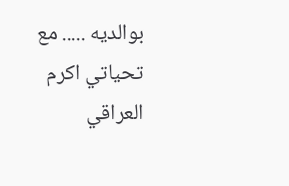بوالديه ..... مع تحياتي اكرم العراقي